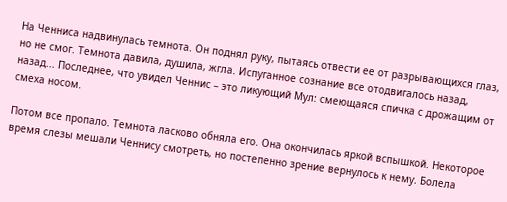На Ченниса надвинулась темнота. Он поднял руку, пытаясь отвести ее от разрывающихся глаз, но не смог. Темнота давила, душила, жгла. Испуганное сознание все отодвигалось назад, назад... Последнее, что увидел Ченнис – это ликующий Мул: смеющаяся спичка с дрожащим от смеха носом.

Потом все пропало. Темнота ласково обняла его. Она окончилась яркой вспышкой. Некоторое время слезы мешали Ченнису смотреть, но постепенно зрение вернулось к нему. Болела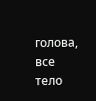голова, все тело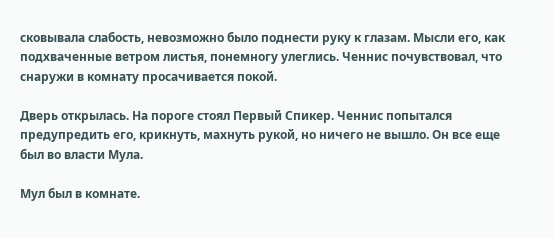сковывала слабость, невозможно было поднести руку к глазам. Мысли его, как подхваченные ветром листья, понемногу улеглись. Ченнис почувствовал, что снаружи в комнату просачивается покой.

Дверь открылась. На пороге стоял Первый Спикер. Ченнис попытался предупредить его, крикнуть, махнуть рукой, но ничего не вышло. Он все еще был во власти Мула.

Мул был в комнате.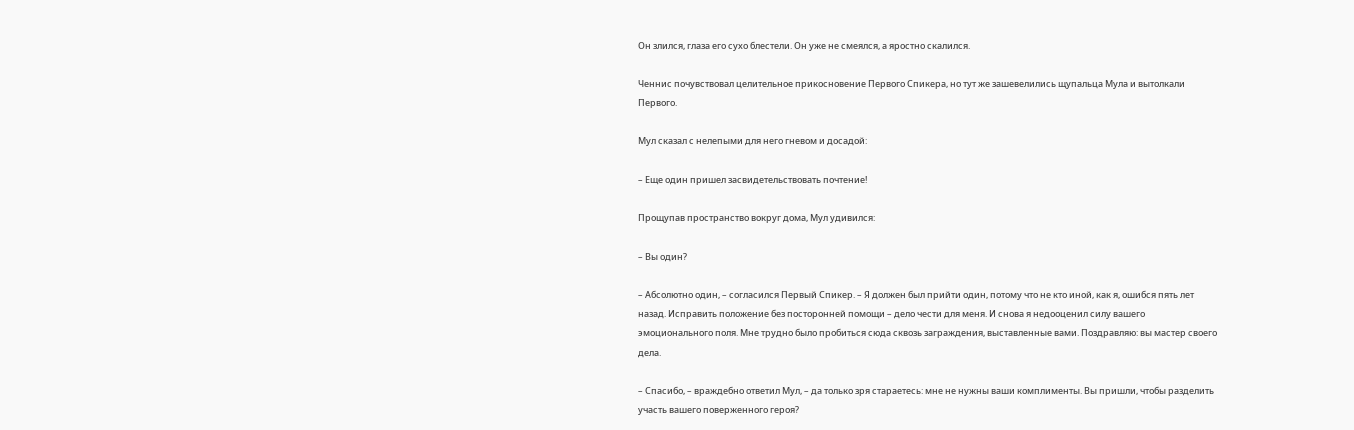Он злился, глаза его сухо блестели. Он уже не смеялся, а яростно скалился.

Ченнис почувствовал целительное прикосновение Первого Спикера, но тут же зашевелились щупальца Мула и вытолкали Первого.

Мул сказал с нелепыми для него гневом и досадой:

– Еще один пришел засвидетельствовать почтение!

Прощупав пространство вокруг дома, Мул удивился:

– Вы один?

– Абсолютно один, – согласился Первый Спикер. – Я должен был прийти один, потому что не кто иной, как я, ошибся пять лет назад. Исправить положение без посторонней помощи – дело чести для меня. И снова я недооценил силу вашего эмоционального поля. Мне трудно было пробиться сюда сквозь заграждения, выставленные вами. Поздравляю: вы мастер своего дела.

– Спасибо, – враждебно ответил Мул, – да только зря стараетесь: мне не нужны ваши комплименты. Вы пришли, чтобы разделить участь вашего поверженного героя?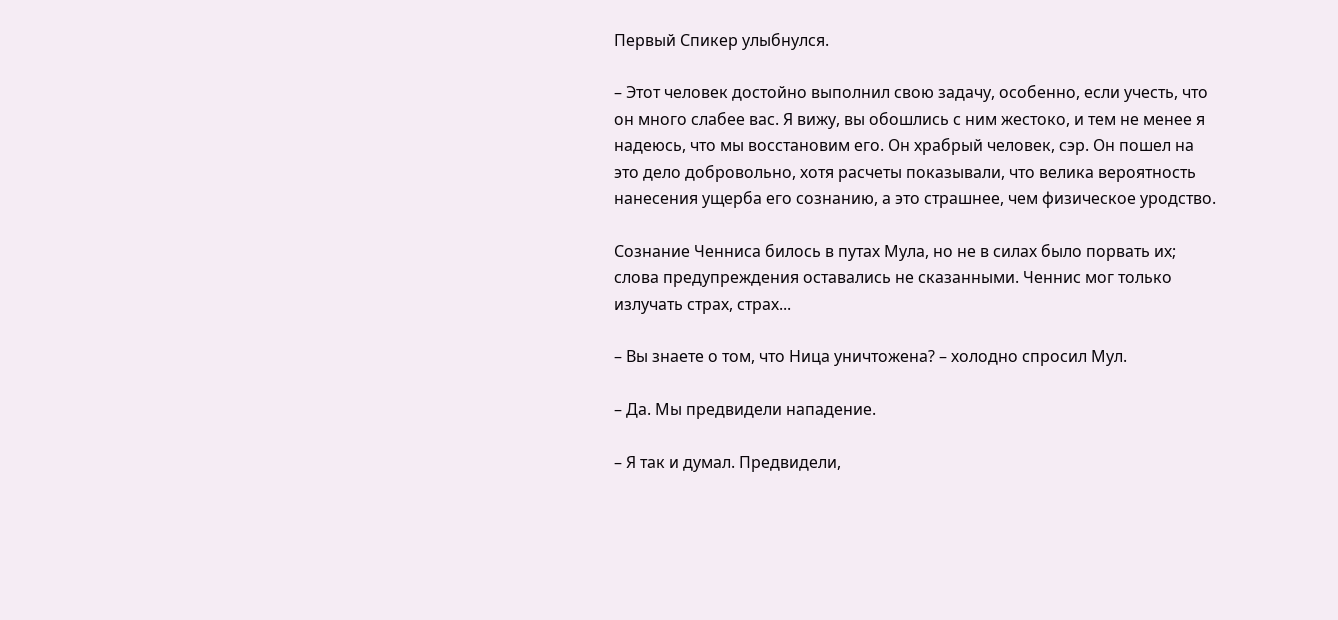Первый Спикер улыбнулся.

– Этот человек достойно выполнил свою задачу, особенно, если учесть, что он много слабее вас. Я вижу, вы обошлись с ним жестоко, и тем не менее я надеюсь, что мы восстановим его. Он храбрый человек, сэр. Он пошел на это дело добровольно, хотя расчеты показывали, что велика вероятность нанесения ущерба его сознанию, а это страшнее, чем физическое уродство.

Сознание Ченниса билось в путах Мула, но не в силах было порвать их; слова предупреждения оставались не сказанными. Ченнис мог только излучать страх, страх...

– Вы знаете о том, что Ница уничтожена? – холодно спросил Мул.

– Да. Мы предвидели нападение.

– Я так и думал. Предвидели,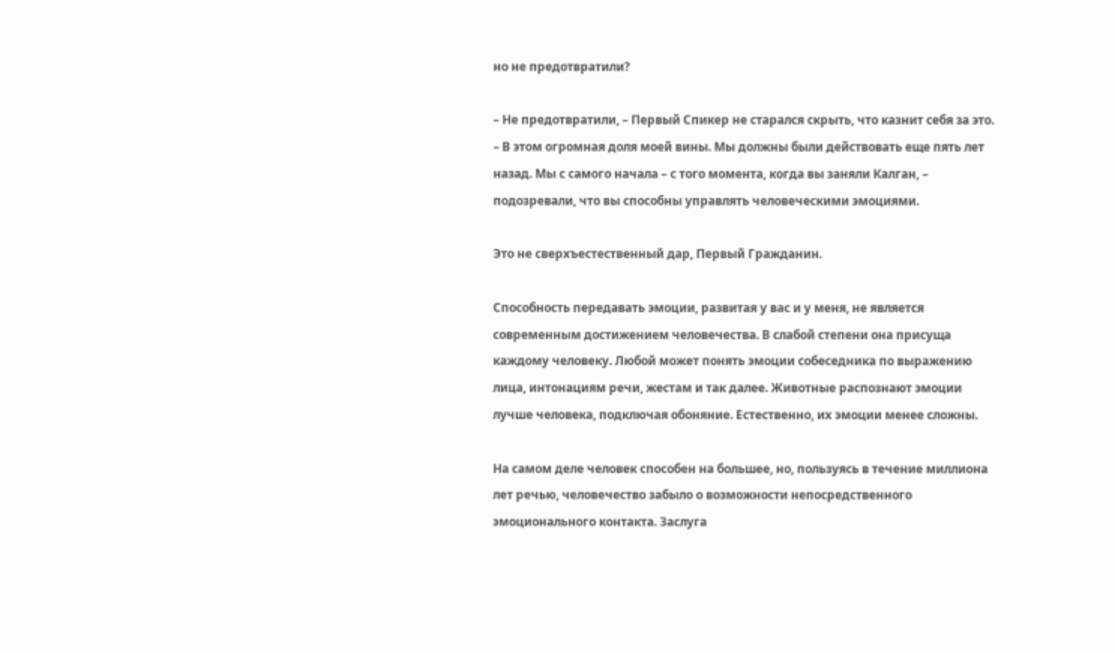но не предотвратили?

– Не предотвратили, – Первый Спикер не старался скрыть, что казнит себя за это. – В этом огромная доля моей вины. Мы должны были действовать еще пять лет назад. Мы с самого начала – с того момента, когда вы заняли Калган, – подозревали, что вы способны управлять человеческими эмоциями.

Это не сверхъестественный дар, Первый Гражданин.

Способность передавать эмоции, развитая у вас и у меня, не является современным достижением человечества. В слабой степени она присуща каждому человеку. Любой может понять эмоции собеседника по выражению лица, интонациям речи, жестам и так далее. Животные распознают эмоции лучше человека, подключая обоняние. Естественно, их эмоции менее сложны.

На самом деле человек способен на большее, но, пользуясь в течение миллиона лет речью, человечество забыло о возможности непосредственного эмоционального контакта. Заслуга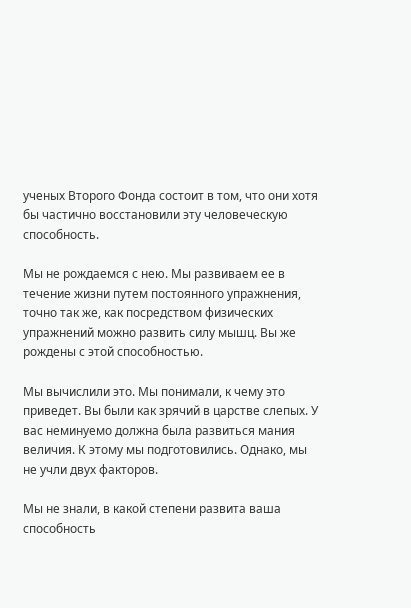ученых Второго Фонда состоит в том, что они хотя бы частично восстановили эту человеческую способность.

Мы не рождаемся с нею. Мы развиваем ее в течение жизни путем постоянного упражнения, точно так же, как посредством физических упражнений можно развить силу мышц. Вы же рождены с этой способностью.

Мы вычислили это. Мы понимали, к чему это приведет. Вы были как зрячий в царстве слепых. У вас неминуемо должна была развиться мания величия. К этому мы подготовились. Однако, мы не учли двух факторов.

Мы не знали, в какой степени развита ваша способность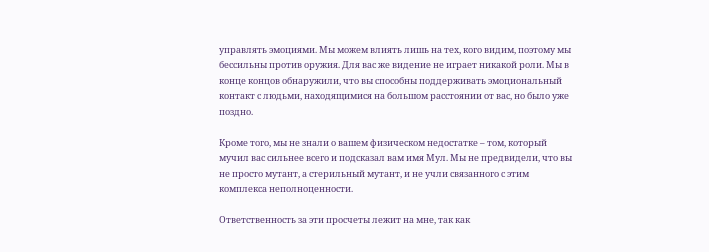управлять эмоциями. Мы можем влиять лишь на тех, кого видим, поэтому мы бессильны против оружия. Для вас же видение не играет никакой роли. Мы в конце концов обнаружили, что вы способны поддерживать эмоциональный контакт с людьми, находящимися на большом расстоянии от вас, но было уже поздно.

Кроме того, мы не знали о вашем физическом недостатке – том, который мучил вас сильнее всего и подсказал вам имя Мул. Мы не предвидели, что вы не просто мутант, а стерильный мутант, и не учли связанного с этим комплекса неполноценности.

Ответственность за эти просчеты лежит на мне, так как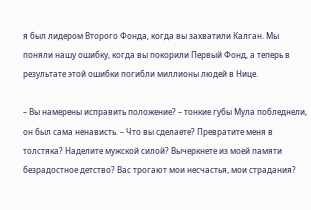я был лидером Второго Фонда, когда вы захватили Калган. Мы поняли нашу ошибку, когда вы покорили Первый Фонд, а теперь в результате этой ошибки погибли миллионы людей в Нице.

– Вы намерены исправить положение? – тонкие губы Мула побледнели, он был сама ненависть. – Что вы сделаете? Превратите меня в толстяка? Наделите мужской силой? Вычеркнете из моей памяти безрадостное детство? Вас трогают мои несчастья, мои страдания?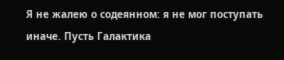Я не жалею о содеянном: я не мог поступать иначе. Пусть Галактика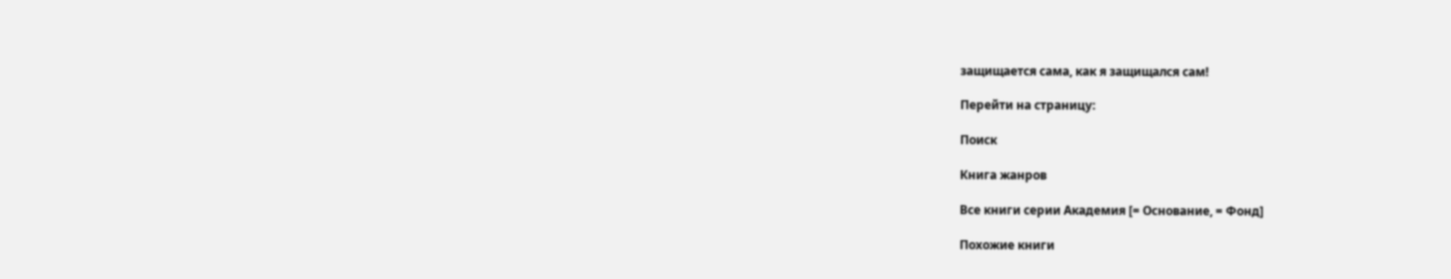защищается сама, как я защищался сам!

Перейти на страницу:

Поиск

Книга жанров

Все книги серии Академия [= Основание, = Фонд]

Похожие книги